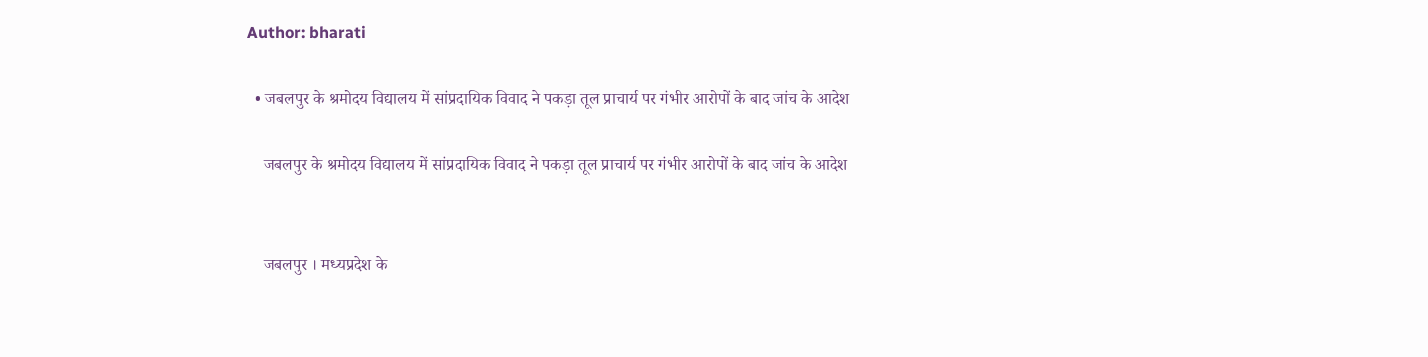Author: bharati

  • जबलपुर के श्रमोदय विद्यालय में सांप्रदायिक विवाद ने पकड़ा तूल प्राचार्य पर गंभीर आरोपों के बाद जांच के आदेश

    जबलपुर के श्रमोदय विद्यालय में सांप्रदायिक विवाद ने पकड़ा तूल प्राचार्य पर गंभीर आरोपों के बाद जांच के आदेश


    जबलपुर । मध्यप्रदेश के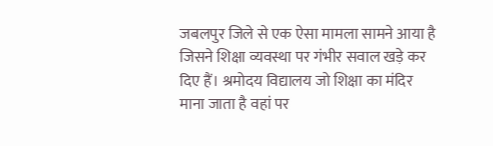जबलपुर जिले से एक ऐसा मामला सामने आया है जिसने शिक्षा व्यवस्था पर गंभीर सवाल खड़े कर दिए हैं। श्रमोदय विद्यालय जो शिक्षा का मंदिर माना जाता है वहां पर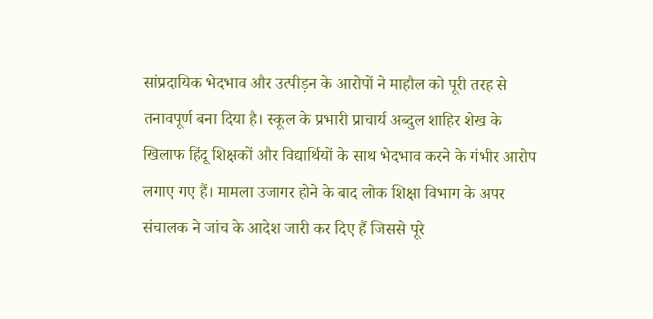सांप्रदायिक भेदभाव और उत्पीड़न के आरोपों ने माहौल को पूरी तरह से तनावपूर्ण बना दिया है। स्कूल के प्रभारी प्राचार्य अब्दुल शाहिर शेख के खिलाफ हिंदू शिक्षकों और विद्यार्थियों के साथ भेदभाव करने के गंभीर आरोप लगाए गए हैं। मामला उजागर होने के बाद लोक शिक्षा विभाग के अपर संचालक ने जांच के आदेश जारी कर दिए हैं जिससे पूरे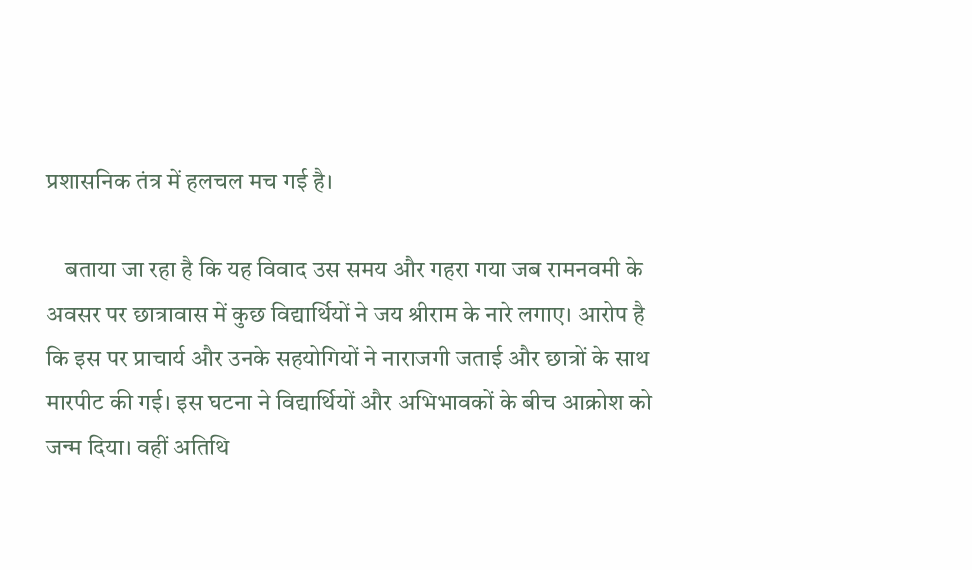प्रशासनिक तंत्र में हलचल मच गई है।

    बताया जा रहा है कि यह विवाद उस समय और गहरा गया जब रामनवमी के अवसर पर छात्रावास में कुछ विद्यार्थियों ने जय श्रीराम के नारे लगाए। आरोप है कि इस पर प्राचार्य और उनके सहयोगियों ने नाराजगी जताई और छात्रों के साथ मारपीट की गई। इस घटना ने विद्यार्थियों और अभिभावकों के बीच आक्रोश को जन्म दिया। वहीं अतिथि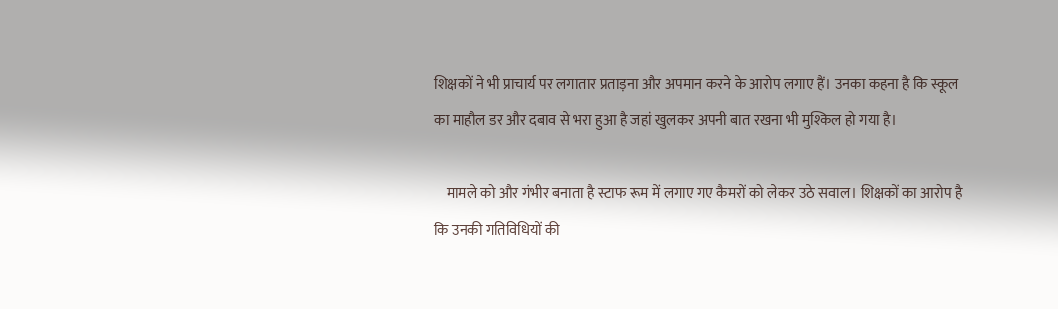शिक्षकों ने भी प्राचार्य पर लगातार प्रताड़ना और अपमान करने के आरोप लगाए हैं। उनका कहना है कि स्कूल का माहौल डर और दबाव से भरा हुआ है जहां खुलकर अपनी बात रखना भी मुश्किल हो गया है।

    मामले को और गंभीर बनाता है स्टाफ रूम में लगाए गए कैमरों को लेकर उठे सवाल। शिक्षकों का आरोप है कि उनकी गतिविधियों की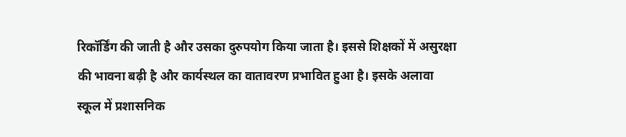रिकॉर्डिंग की जाती है और उसका दुरुपयोग किया जाता है। इससे शिक्षकों में असुरक्षा की भावना बढ़ी है और कार्यस्थल का वातावरण प्रभावित हुआ है। इसके अलावा स्कूल में प्रशासनिक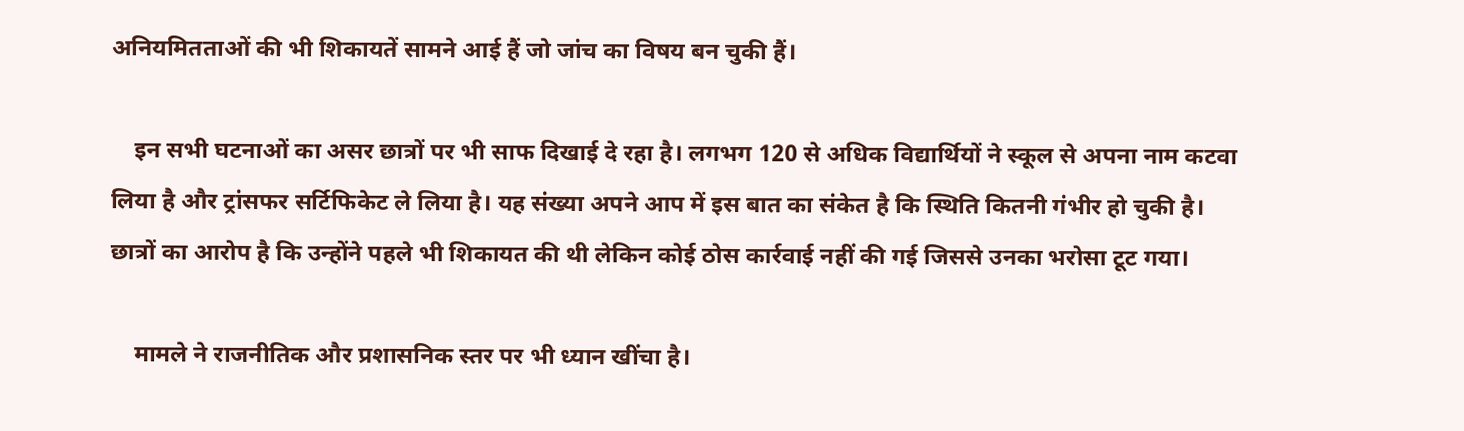अनियमितताओं की भी शिकायतें सामने आई हैं जो जांच का विषय बन चुकी हैं।

    इन सभी घटनाओं का असर छात्रों पर भी साफ दिखाई दे रहा है। लगभग 120 से अधिक विद्यार्थियों ने स्कूल से अपना नाम कटवा लिया है और ट्रांसफर सर्टिफिकेट ले लिया है। यह संख्या अपने आप में इस बात का संकेत है कि स्थिति कितनी गंभीर हो चुकी है। छात्रों का आरोप है कि उन्होंने पहले भी शिकायत की थी लेकिन कोई ठोस कार्रवाई नहीं की गई जिससे उनका भरोसा टूट गया।

    मामले ने राजनीतिक और प्रशासनिक स्तर पर भी ध्यान खींचा है।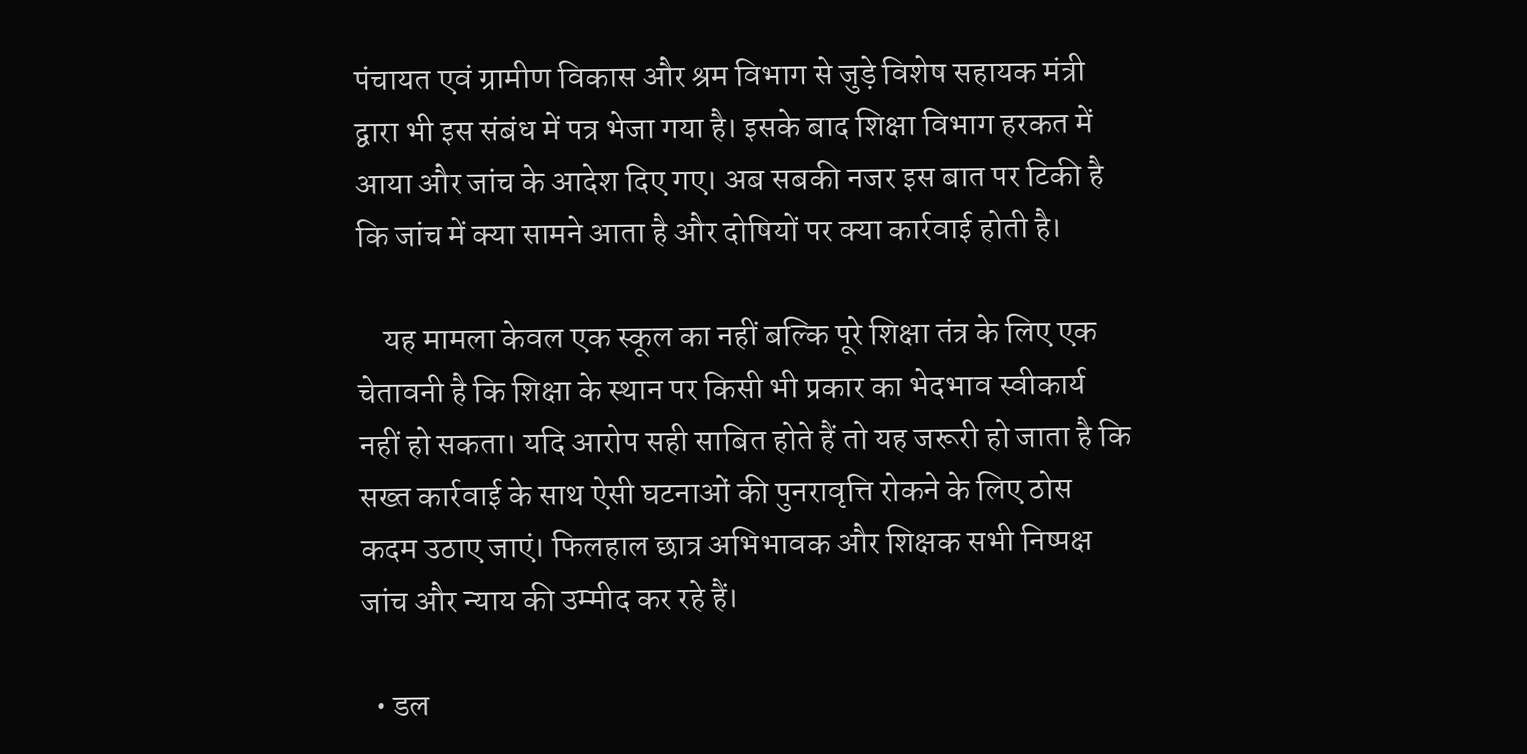पंचायत एवं ग्रामीण विकास और श्रम विभाग से जुड़े विशेष सहायक मंत्री द्वारा भी इस संबंध में पत्र भेजा गया है। इसके बाद शिक्षा विभाग हरकत में आया और जांच के आदेश दिए गए। अब सबकी नजर इस बात पर टिकी है कि जांच में क्या सामने आता है और दोषियों पर क्या कार्रवाई होती है।

    यह मामला केवल एक स्कूल का नहीं बल्कि पूरे शिक्षा तंत्र के लिए एक चेतावनी है कि शिक्षा के स्थान पर किसी भी प्रकार का भेदभाव स्वीकार्य नहीं हो सकता। यदि आरोप सही साबित होते हैं तो यह जरूरी हो जाता है कि सख्त कार्रवाई के साथ ऐसी घटनाओं की पुनरावृत्ति रोकने के लिए ठोस कदम उठाए जाएं। फिलहाल छात्र अभिभावक और शिक्षक सभी निष्पक्ष जांच और न्याय की उम्मीद कर रहे हैं।

  • डल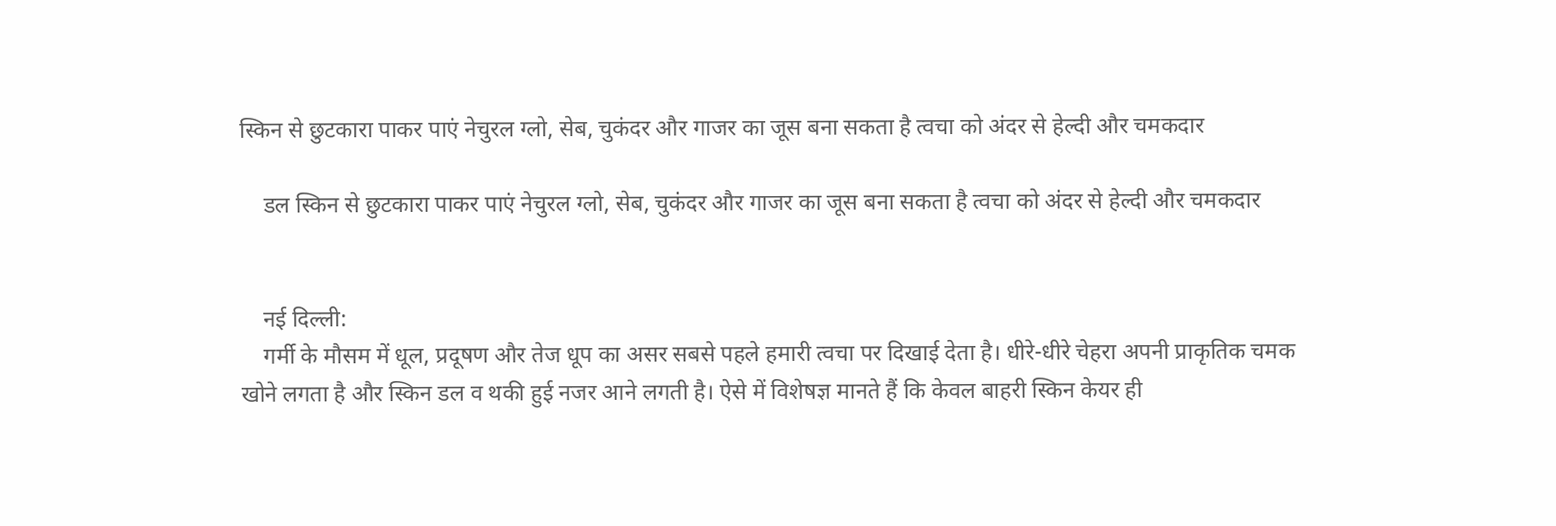स्किन से छुटकारा पाकर पाएं नेचुरल ग्लो, सेब, चुकंदर और गाजर का जूस बना सकता है त्वचा को अंदर से हेल्दी और चमकदार

    डल स्किन से छुटकारा पाकर पाएं नेचुरल ग्लो, सेब, चुकंदर और गाजर का जूस बना सकता है त्वचा को अंदर से हेल्दी और चमकदार


    नई दिल्ली:
    गर्मी के मौसम में धूल, प्रदूषण और तेज धूप का असर सबसे पहले हमारी त्वचा पर दिखाई देता है। धीरे-धीरे चेहरा अपनी प्राकृतिक चमक खोने लगता है और स्किन डल व थकी हुई नजर आने लगती है। ऐसे में विशेषज्ञ मानते हैं कि केवल बाहरी स्किन केयर ही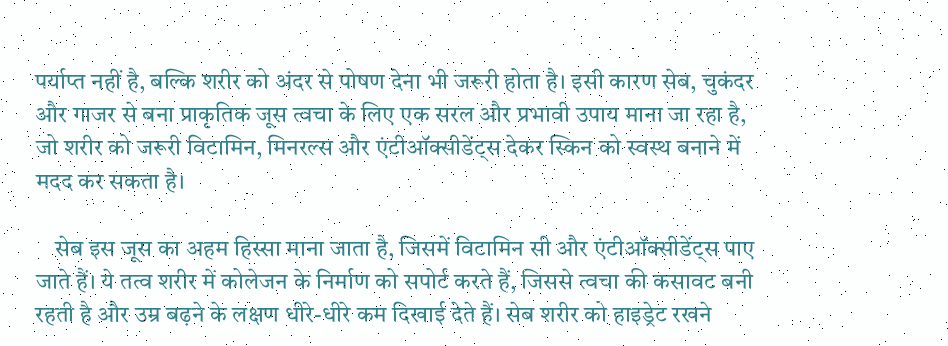पर्याप्त नहीं है, बल्कि शरीर को अंदर से पोषण देना भी जरूरी होता है। इसी कारण सेब, चुकंदर और गाजर से बना प्राकृतिक जूस त्वचा के लिए एक सरल और प्रभावी उपाय माना जा रहा है, जो शरीर को जरूरी विटामिन, मिनरल्स और एंटीऑक्सीडेंट्स देकर स्किन को स्वस्थ बनाने में मदद कर सकता है।

    सेब इस जूस का अहम हिस्सा माना जाता है, जिसमें विटामिन सी और एंटीऑक्सीडेंट्स पाए जाते हैं। ये तत्व शरीर में कोलेजन के निर्माण को सपोर्ट करते हैं, जिससे त्वचा की कसावट बनी रहती है और उम्र बढ़ने के लक्षण धीरे-धीरे कम दिखाई देते हैं। सेब शरीर को हाइड्रेट रखने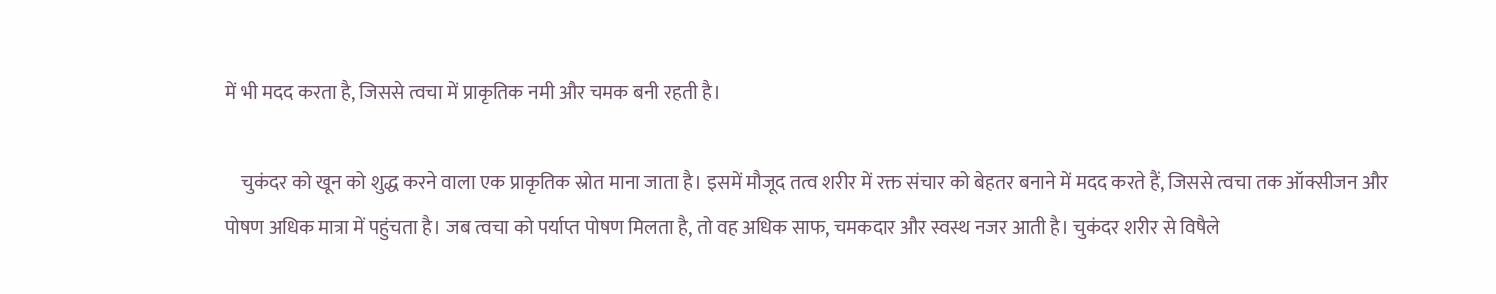में भी मदद करता है, जिससे त्वचा में प्राकृतिक नमी और चमक बनी रहती है।

    चुकंदर को खून को शुद्ध करने वाला एक प्राकृतिक स्रोत माना जाता है। इसमें मौजूद तत्व शरीर में रक्त संचार को बेहतर बनाने में मदद करते हैं, जिससे त्वचा तक ऑक्सीजन और पोषण अधिक मात्रा में पहुंचता है। जब त्वचा को पर्याप्त पोषण मिलता है, तो वह अधिक साफ, चमकदार और स्वस्थ नजर आती है। चुकंदर शरीर से विषैले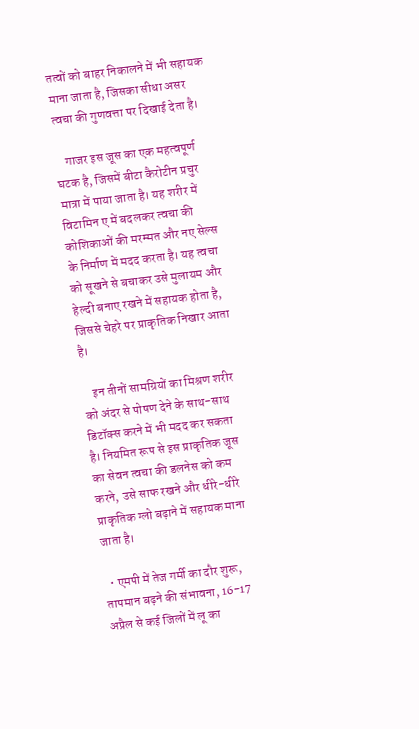तत्वों को बाहर निकालने में भी सहायक माना जाता है, जिसका सीधा असर त्वचा की गुणवत्ता पर दिखाई देता है।

    गाजर इस जूस का एक महत्वपूर्ण घटक है, जिसमें बीटा कैरोटीन प्रचुर मात्रा में पाया जाता है। यह शरीर में विटामिन ए में बदलकर त्वचा की कोशिकाओं की मरम्मत और नए सेल्स के निर्माण में मदद करता है। यह त्वचा को सूखने से बचाकर उसे मुलायम और हेल्दी बनाए रखने में सहायक होता है, जिससे चेहरे पर प्राकृतिक निखार आता है।

    इन तीनों सामग्रियों का मिश्रण शरीर को अंदर से पोषण देने के साथ-साथ डिटॉक्स करने में भी मदद कर सकता है। नियमित रूप से इस प्राकृतिक जूस का सेवन त्वचा की डलनेस को कम करने, उसे साफ रखने और धीरे-धीरे प्राकृतिक ग्लो बढ़ाने में सहायक माना जाता है।

  • एमपी में तेज गर्मी का दौर शुरू, तापमान बढ़ने की संभावना, 16-17 अप्रैल से कई जिलों में लू का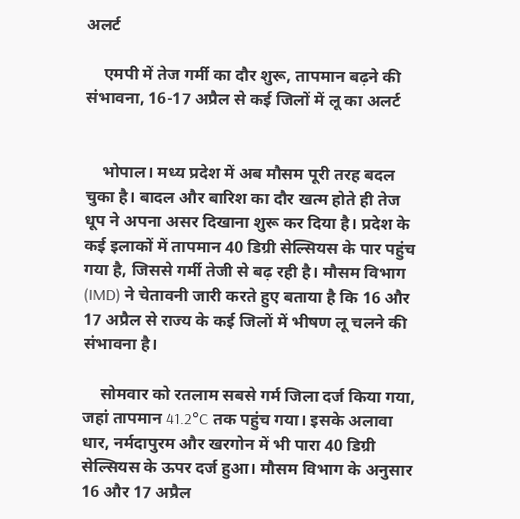अलर्ट

    एमपी में तेज गर्मी का दौर शुरू, तापमान बढ़ने की संभावना, 16-17 अप्रैल से कई जिलों में लू का अलर्ट


    भोपाल। मध्य प्रदेश में अब मौसम पूरी तरह बदल चुका है। बादल और बारिश का दौर खत्म होते ही तेज धूप ने अपना असर दिखाना शुरू कर दिया है। प्रदेश के कई इलाकों में तापमान 40 डिग्री सेल्सियस के पार पहुंच गया है, जिससे गर्मी तेजी से बढ़ रही है। मौसम विभाग (IMD) ने चेतावनी जारी करते हुए बताया है कि 16 और 17 अप्रैल से राज्य के कई जिलों में भीषण लू चलने की संभावना है।

    सोमवार को रतलाम सबसे गर्म जिला दर्ज किया गया, जहां तापमान 41.2°C तक पहुंच गया। इसके अलावा धार, नर्मदापुरम और खरगोन में भी पारा 40 डिग्री सेल्सियस के ऊपर दर्ज हुआ। मौसम विभाग के अनुसार 16 और 17 अप्रैल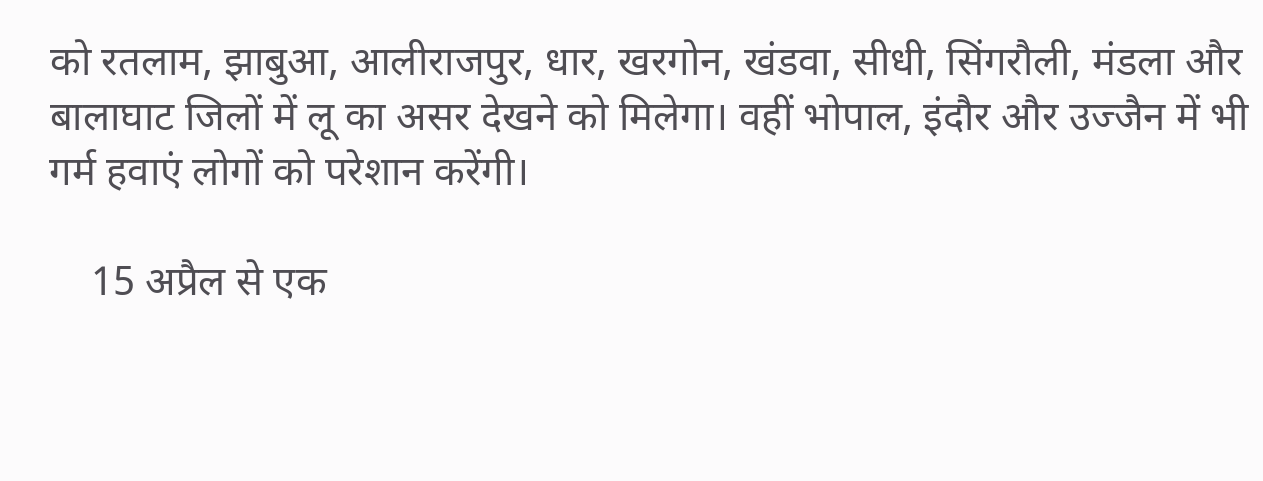को रतलाम, झाबुआ, आलीराजपुर, धार, खरगोन, खंडवा, सीधी, सिंगरौली, मंडला और बालाघाट जिलों में लू का असर देखने को मिलेगा। वहीं भोपाल, इंदौर और उज्जैन में भी गर्म हवाएं लोगों को परेशान करेंगी।

    15 अप्रैल से एक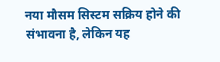नया मौसम सिस्टम सक्रिय होने की संभावना है, लेकिन यह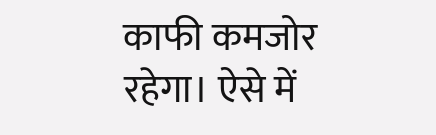काफी कमजोर रहेगा। ऐसे में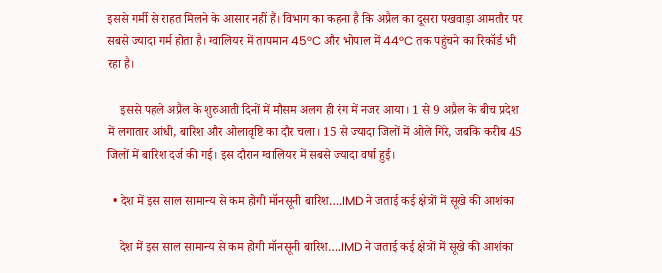इससे गर्मी से राहत मिलने के आसार नहीं हैं। विभाग का कहना है कि अप्रैल का दूसरा पखवाड़ा आमतौर पर सबसे ज्यादा गर्म होता है। ग्वालियर में तापमान 45°C और भोपाल में 44°C तक पहुंचने का रिकॉर्ड भी रहा है।

    इससे पहले अप्रैल के शुरुआती दिनों में मौसम अलग ही रंग में नजर आया। 1 से 9 अप्रैल के बीच प्रदेश में लगातार आंधी, बारिश और ओलावृष्टि का दौर चला। 15 से ज्यादा जिलों में ओले गिरे, जबकि करीब 45 जिलों में बारिश दर्ज की गई। इस दौरान ग्वालियर में सबसे ज्यादा वर्षा हुई।

  • देश में इस साल सामान्य से कम होगी मॉनसूनी बारिश….IMD ने जताई कई क्षेत्रों में सूखे की आशंका

    देश में इस साल सामान्य से कम होगी मॉनसूनी बारिश….IMD ने जताई कई क्षेत्रों में सूखे की आशंका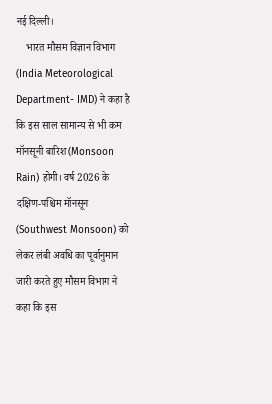नई दिल्ली।
    भारत मौसम विज्ञान विभाग (India Meteorological Department- IMD) ने कहा है कि इस साल सामान्य से भी कम मॉनसूनी बारिश (Monsoon Rain) होगी। वर्ष 2026 के दक्षिण-पश्चिम मॉनसून (Southwest Monsoon) को लेकर लंबी अवधि का पूर्वानुमान जारी करते हुए मौसम विभाग ने कहा कि इस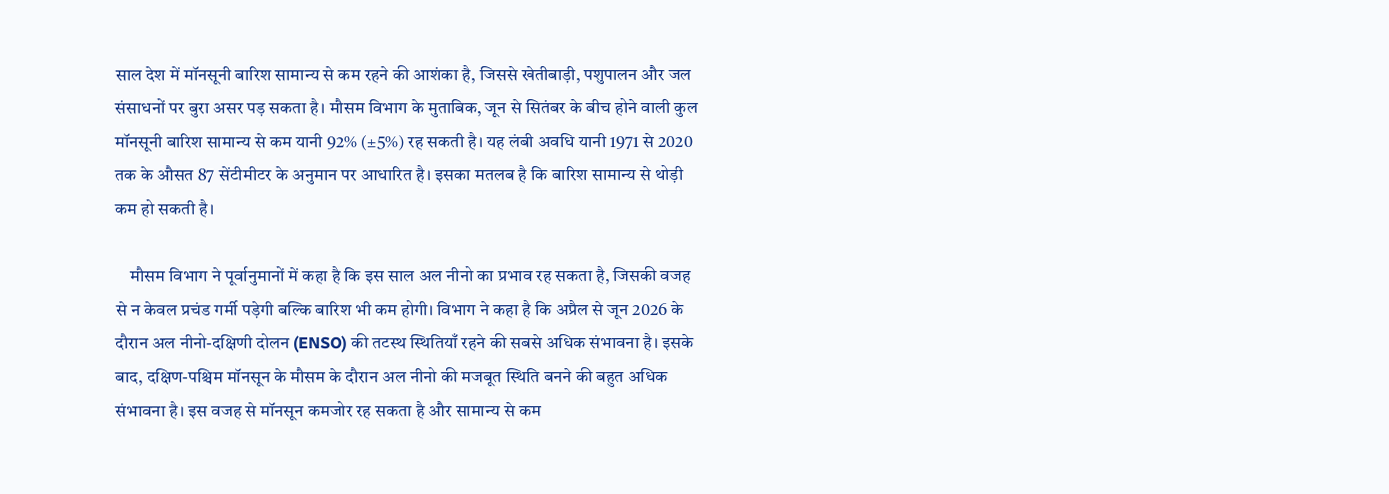साल देश में मॉनसूनी बारिश सामान्य से कम रहने की आशंका है, जिससे खेतीबाड़ी, पशुपालन और जल संसाधनों पर बुरा असर पड़ सकता है। मौसम विभाग के मुताबिक, जून से सितंबर के बीच होने वाली कुल मॉनसूनी बारिश सामान्य से कम यानी 92% (±5%) रह सकती है। यह लंबी अवधि यानी 1971 से 2020 तक के औसत 87 सेंटीमीटर के अनुमान पर आधारित है। इसका मतलब है कि बारिश सामान्य से थोड़ी कम हो सकती है।

    मौसम विभाग ने पूर्वानुमानों में कहा है कि इस साल अल नीनो का प्रभाव रह सकता है, जिसकी वजह से न केवल प्रचंड गर्मी पड़ेगी बल्कि बारिश भी कम होगी। विभाग ने कहा है कि अप्रैल से जून 2026 के दौरान अल नीनो-दक्षिणी दोलन (ENSO) की तटस्थ स्थितियाँ रहने की सबसे अधिक संभावना है। इसके बाद, दक्षिण-पश्चिम मॉनसून के मौसम के दौरान अल नीनो की मजबूत स्थिति बनने की बहुत अधिक संभावना है। इस वजह से मॉनसून कमजोर रह सकता है और सामान्य से कम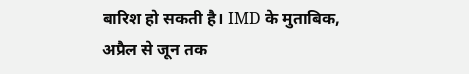बारिश हो सकती है। IMD के मुताबिक, अप्रैल से जून तक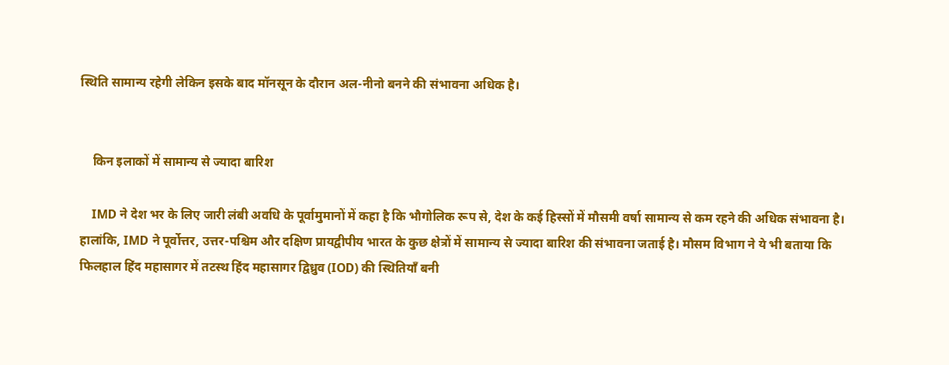स्थिति सामान्य रहेगी लेकिन इसके बाद मॉनसून के दौरान अल-नीनो बनने की संभावना अधिक है।


    किन इलाकों में सामान्य से ज्यादा बारिश

    IMD ने देश भर के लिए जारी लंबी अवधि के पूर्वामुमानों में कहा है कि भौगोलिक रूप से, देश के कई हिस्सों में मौसमी वर्षा सामान्य से कम रहने की अधिक संभावना है। हालांकि, IMD ने पूर्वोत्तर, उत्तर-पश्चिम और दक्षिण प्रायद्वीपीय भारत के कुछ क्षेत्रों में सामान्य से ज्यादा बारिश की संभावना जताई है। मौसम विभाग ने ये भी बताया कि फिलहाल हिंद महासागर में तटस्थ हिंद महासागर द्विध्रुव (IOD) की स्थितियाँ बनी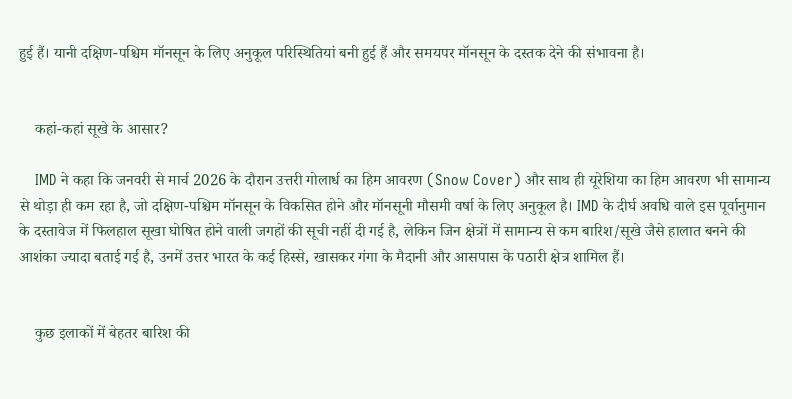हुई हैं। यानी दक्षिण-पश्चिम मॉनसून के लिए अनुकूल परिस्थितियां बनी हुई हैं और समयपर मॉनसून के दस्तक देने की संभावना है।


    कहां-कहां सूखे के आसार?

    IMD ने कहा कि जनवरी से मार्च 2026 के दौरान उत्तरी गोलार्ध का हिम आवरण (Snow Cover) और साथ ही यूरेशिया का हिम आवरण भी सामान्य से थोड़ा ही कम रहा है, जो दक्षिण-पश्चिम मॉनसून के विकसित होने और मॉनसूनी मौसमी वर्षा के लिए अनुकूल है। IMD के दीर्घ अवधि वाले इस पूर्वानुमान के दस्तावेज में फिलहाल सूखा घोषित होने वाली जगहों की सूची नहीं दी गई है, लेकिन जिन क्षेत्रों में सामान्य से कम बारिश/सूखे जैसे हालात बनने की आशंका ज्यादा बताई गई है, उनमें उत्तर भारत के कई हिस्से, खासकर गंगा के मैदानी और आसपास के पठारी क्षेत्र शामिल हैं।


    कुछ इलाकों में बेहतर बारिश की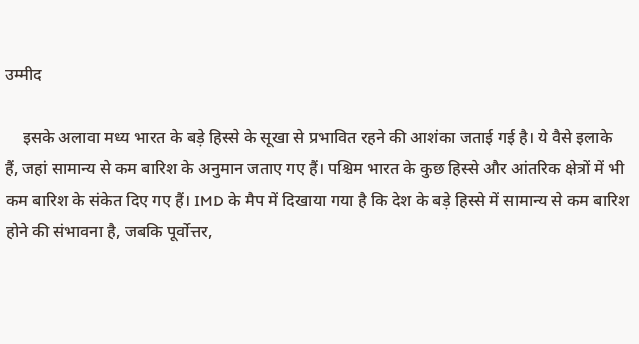उम्मीद

    इसके अलावा मध्य भारत के बड़े हिस्से के सूखा से प्रभावित रहने की आशंका जताई गई है। ये वैसे इलाके हैं, जहां सामान्य से कम बारिश के अनुमान जताए गए हैं। पश्चिम भारत के कुछ हिस्से और आंतरिक क्षेत्रों में भी कम बारिश के संकेत दिए गए हैं। IMD के मैप में दिखाया गया है कि देश के बड़े हिस्से में सामान्य से कम बारिश होने की संभावना है, जबकि पूर्वोत्तर,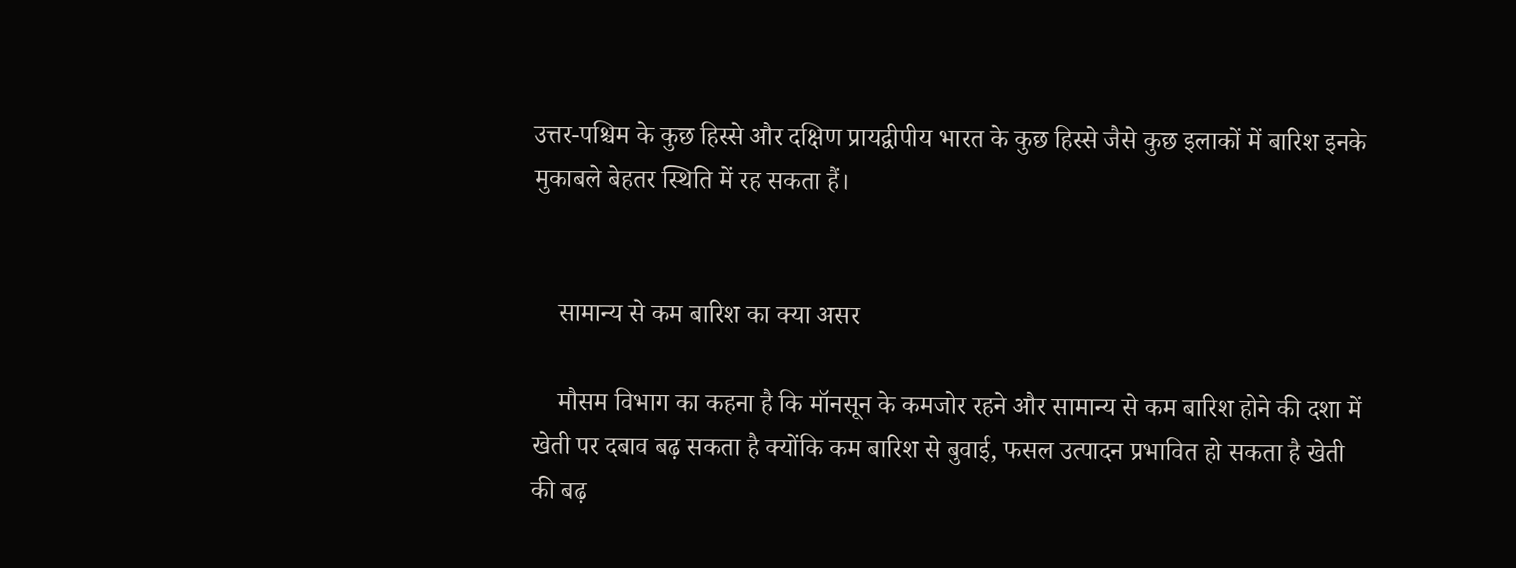उत्तर-पश्चिम के कुछ हिस्से और दक्षिण प्रायद्वीपीय भारत के कुछ हिस्से जैसे कुछ इलाकों में बारिश इनके मुकाबले बेहतर स्थिति में रह सकता हैं।


    सामान्य से कम बारिश का क्या असर

    मौसम विभाग का कहना है कि मॉनसून के कमजोर रहने और सामान्य से कम बारिश होने की दशा में खेती पर दबाव बढ़ सकता है क्योंकि कम बारिश से बुवाई, फसल उत्पादन प्रभावित हो सकता है खेती की बढ़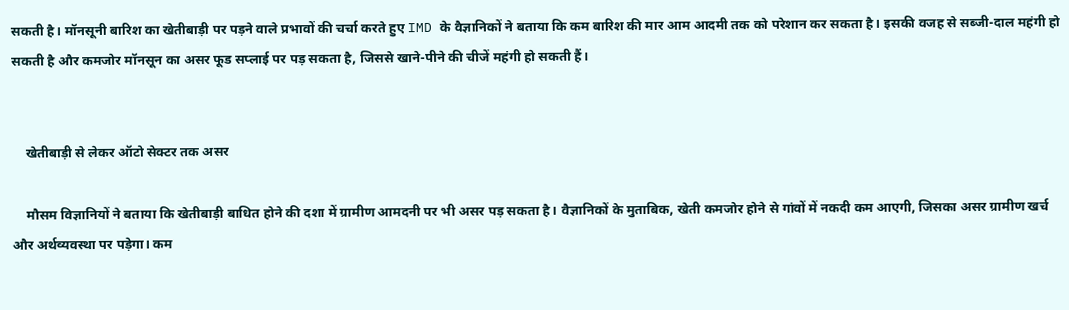सकती है। मॉनसूनी बारिश का खेतीबाड़ी पर पड़ने वाले प्रभावों की चर्चा करते हुए IMD के वैज्ञानिकों ने बताया कि कम बारिश की मार आम आदमी तक को परेशान कर सकता है। इसकी वजह से सब्जी-दाल महंगी हो सकती है और कमजोर मॉनसून का असर फूड सप्लाई पर पड़ सकता है, जिससे खाने-पीने की चीजें महंगी हो सकती हैं।


    खेतीबाड़ी से लेकर ऑटो सेक्टर तक असर

    मौसम विज्ञानियों ने बताया कि खेतीबाड़ी बाधित होने की दशा में ग्रामीण आमदनी पर भी असर पड़ सकता है। वैज्ञानिकों के मुताबिक, खेती कमजोर होने से गांवों में नकदी कम आएगी, जिसका असर ग्रामीण खर्च और अर्थव्यवस्था पर पड़ेगा। कम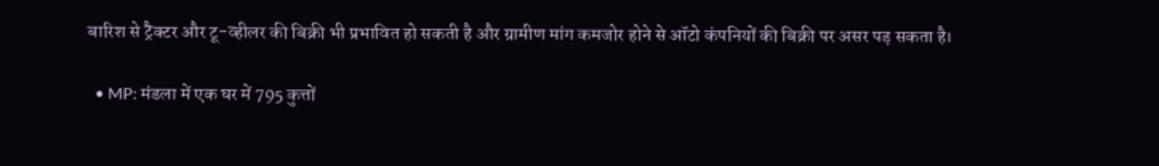बारिश से ट्रैक्टर और टू-व्हीलर की बिक्री भी प्रभावित हो सकती है और ग्रामीण मांग कमजोर होने से ऑटो कंपनियों की बिक्री पर असर पड़ सकता है।

  • MP: मंडला में एक घर में 795 कुत्तों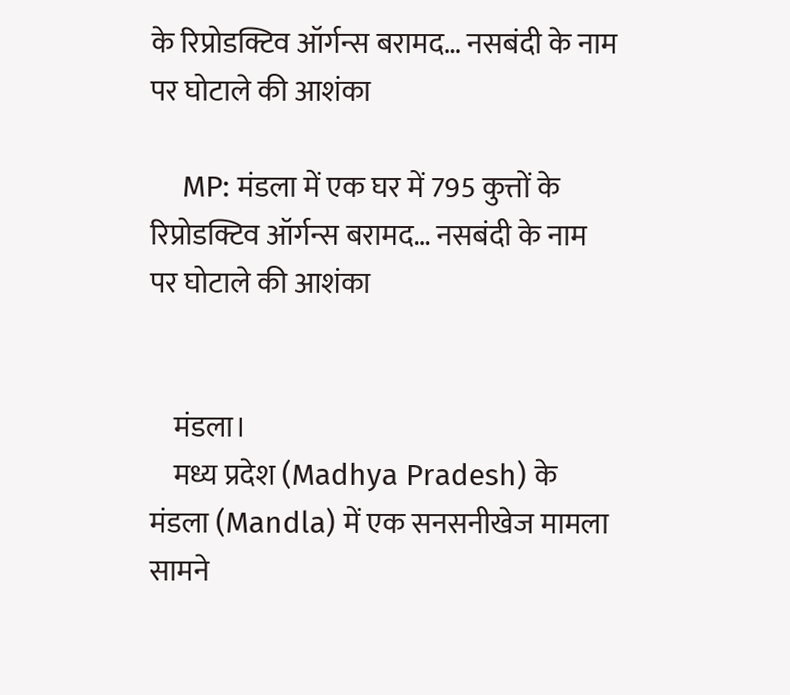के रिप्रोडक्टिव ऑर्गन्स बरामद… नसबंदी के नाम पर घोटाले की आशंका

    MP: मंडला में एक घर में 795 कुत्तों के रिप्रोडक्टिव ऑर्गन्स बरामद… नसबंदी के नाम पर घोटाले की आशंका


    मंडला।
    मध्य प्रदेश (Madhya Pradesh) के मंडला (Mandla) में एक सनसनीखेज मामला सामने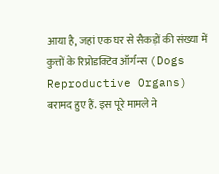आया है, जहां एक घर से सैकड़ों की संख्या में कुत्तों के रिप्रोडक्टिव ऑर्गन्स (Dogs Reproductive Organs) बरामद हुए हैं. इस पूरे मामले ने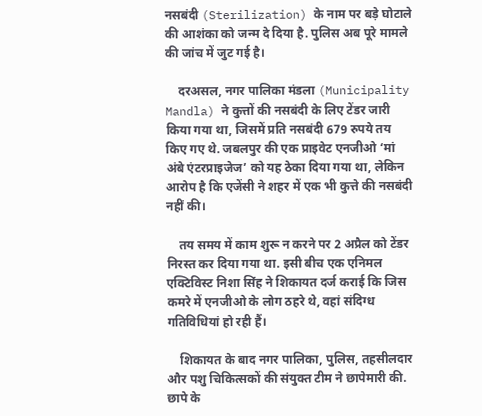नसबंदी (Sterilization) के नाम पर बड़े घोटाले की आशंका को जन्म दे दिया है. पुलिस अब पूरे मामले की जांच में जुट गई है।

    दरअसल, नगर पालिका मंडला (Municipality Mandla) ने कुत्तों की नसबंदी के लिए टेंडर जारी किया गया था, जिसमें प्रति नसबंदी 679 रुपये तय किए गए थे. जबलपुर की एक प्राइवेट एनजीओ ‘मां अंबे एंटरप्राइजेज’ को यह ठेका दिया गया था, लेकिन आरोप है कि एजेंसी ने शहर में एक भी कुत्ते की नसबंदी नहीं की।

    तय समय में काम शुरू न करने पर 2 अप्रैल को टेंडर निरस्त कर दिया गया था. इसी बीच एक एनिमल एक्टिविस्ट निशा सिंह ने शिकायत दर्ज कराई कि जिस कमरे में एनजीओ के लोग ठहरे थे, वहां संदिग्ध गतिविधियां हो रही हैं।

    शिकायत के बाद नगर पालिका, पुलिस, तहसीलदार और पशु चिकित्सकों की संयुक्त टीम ने छापेमारी की. छापे के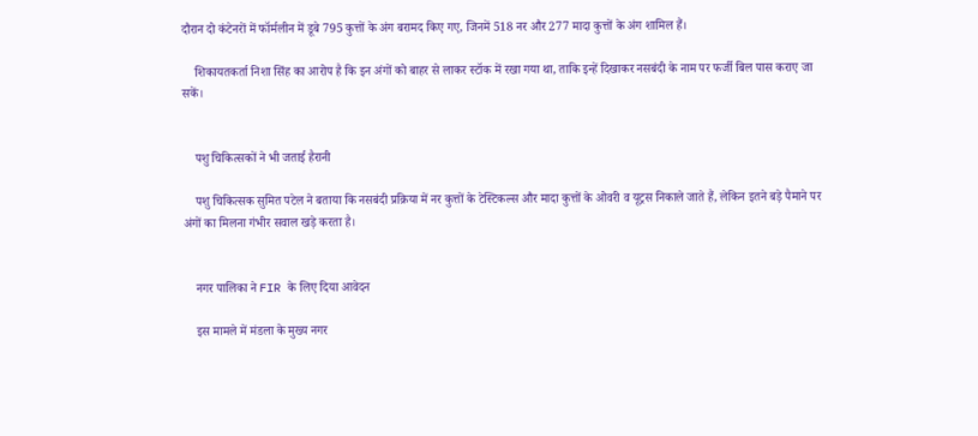दौरान दो कंटेनरों में फॉर्मलीन में डूबे 795 कुत्तों के अंग बरामद किए गए, जिनमें 518 नर और 277 मादा कुत्तों के अंग शामिल हैं।

    शिकायतकर्ता निशा सिंह का आरोप है कि इन अंगों को बाहर से लाकर स्टॉक में रखा गया था, ताकि इन्हें दिखाकर नसबंदी के नाम पर फर्जी बिल पास कराए जा सकें।


    पशु चिकित्सकों ने भी जताई हैरानी

    पशु चिकित्सक सुमित पटेल ने बताया कि नसबंदी प्रक्रिया में नर कुत्तों के टेस्टिकल्स और मादा कुत्तों के ओवरी व यूट्रस निकाले जाते हैं, लेकिन इतने बड़े पैमाने पर अंगों का मिलना गंभीर सवाल खड़े करता है।


    नगर पालिका ने FIR के लिए दिया आवेदन

    इस मामले में मंडला के मुख्य नगर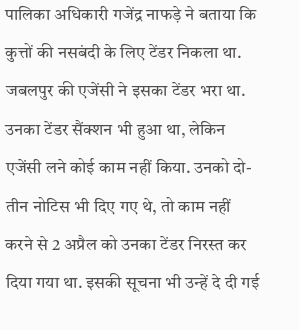पालिका अधिकारी गजेंद्र नाफड़े ने बताया कि कुत्तों की नसबंदी के लिए टेंडर निकला था. जबलपुर की एजेंसी ने इसका टेंडर भरा था. उनका टेंडर सैंक्शन भी हुआ था, लेकिन एजेंसी लने कोई काम नहीं किया. उनको दो-तीन नोटिस भी दिए गए थे, तो काम नहीं करने से 2 अप्रैल को उनका टेंडर निरस्त कर दिया गया था. इसकी सूचना भी उन्हें दे दी गई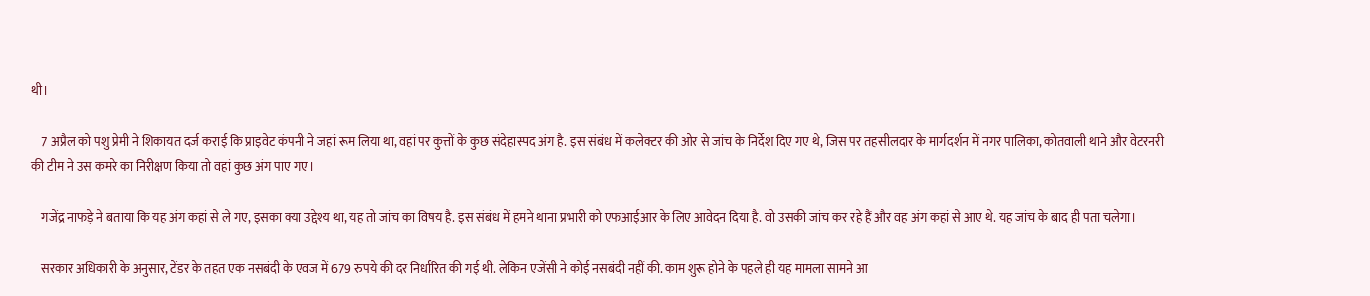थी।

    7 अप्रैल को पशु प्रेमी ने शिकायत दर्ज कराई कि प्राइवेट कंपनी ने जहां रूम लिया था, वहां पर कुत्तों के कुछ संदेहास्पद अंग है. इस संबंध में कलेक्टर की ओर से जांच के निर्देश दिए गए थे, जिस पर तहसीलदार के मार्गदर्शन में नगर पालिका, कोतवाली थाने और वेटरनरी की टीम ने उस कमरे का निरीक्षण किया तो वहां कुछ अंग पाए गए।

    गजेंद्र नाफड़े ने बताया कि यह अंग कहां से ले गए, इसका क्या उद्देश्य था, यह तो जांच का विषय है. इस संबंध में हमने थाना प्रभारी को एफआईआर के लिए आवेदन दिया है. वो उसकी जांच कर रहे हैं और वह अंग कहां से आए थे. यह जांच के बाद ही पता चलेगा।

    सरकार अधिकारी के अनुसार, टेंडर के तहत एक नसबंदी के एवज में 679 रुपये की दर निर्धारित की गई थी. लेकिन एजेंसी ने कोई नसबंदी नहीं की. काम शुरू होने के पहले ही यह मामला सामने आ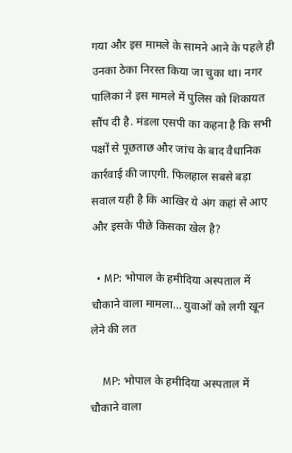गया और इस मामले के सामने आने के पहले ही उनका ठेका निरस्त किया जा चुका था। नगर पालिका ने इस मामले में पुलिस को शिकायत सौंप दी है. मंडला एसपी का कहना है कि सभी पक्षों से पूछताछ और जांच के बाद वैधानिक कार्रवाई की जाएगी. फिलहाल सबसे बड़ा सवाल यही है कि आखिर ये अंग कहां से आए और इसके पीछे किसका खेल है?

  • MP: भोपाल के हमीदिया अस्पताल में चौकाने वाला मामला… युवाओं को लगी खून लेने की लत

    MP: भोपाल के हमीदिया अस्पताल में चौकाने वाला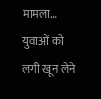मामला… युवाओं को लगी खून लेने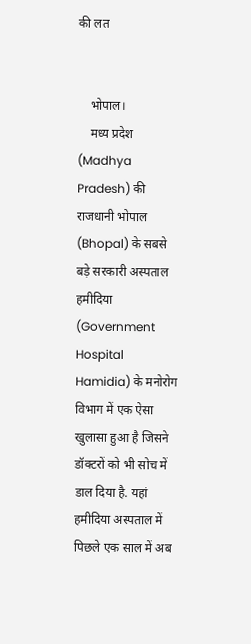की लत


    भोपाल।
    मध्य प्रदेश (Madhya Pradesh) की राजधानी भोपाल (Bhopal) के सबसे बड़े सरकारी अस्पताल हमीदिया (Government Hospital Hamidia) के मनोरोग विभाग में एक ऐसा खुलासा हुआ है जिसने डॉक्टरों को भी सोच में डाल दिया है. यहां हमीदिया अस्पताल में पिछले एक साल में अब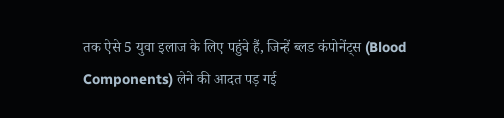तक ऐसे 5 युवा इलाज के लिए पहुंचे हैं, जिन्हें ब्लड कंपोनेंट्स (Blood Components) लेने की आदत पड़ गई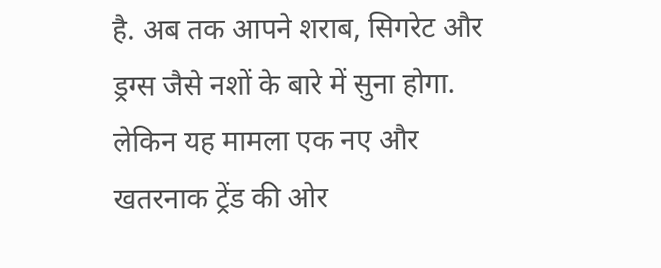है. अब तक आपने शराब, सिगरेट और ड्रग्स जैसे नशों के बारे में सुना होगा. लेकिन यह मामला एक नए और खतरनाक ट्रेंड की ओर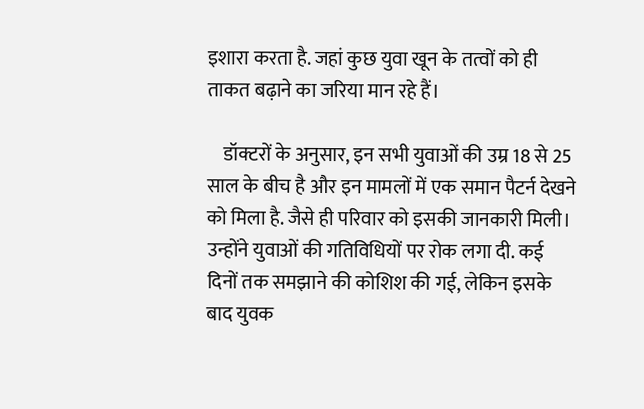इशारा करता है. जहां कुछ युवा खून के तत्वों को ही ताकत बढ़ाने का जरिया मान रहे हैं।

    डॉक्टरों के अनुसार, इन सभी युवाओं की उम्र 18 से 25 साल के बीच है और इन मामलों में एक समान पैटर्न देखने को मिला है. जैसे ही परिवार को इसकी जानकारी मिली। उन्होंने युवाओं की गतिविधियों पर रोक लगा दी. कई दिनों तक समझाने की कोशिश की गई, लेकिन इसके बाद युवक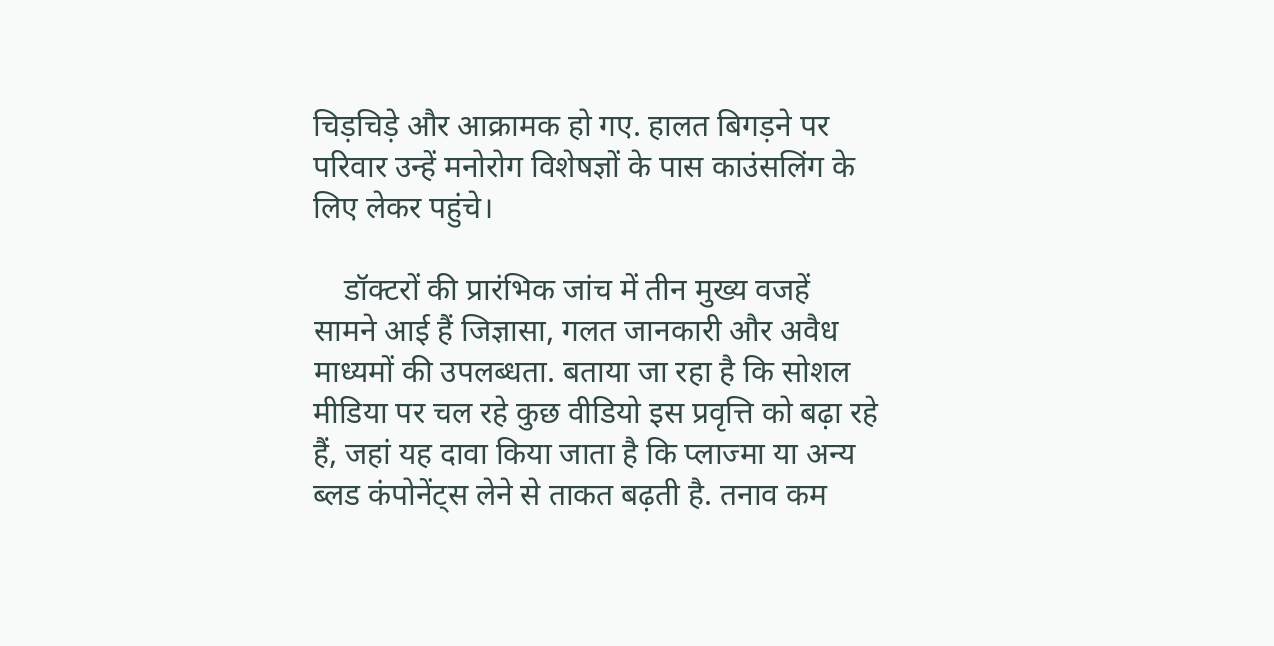चिड़चिड़े और आक्रामक हो गए. हालत बिगड़ने पर परिवार उन्हें मनोरोग विशेषज्ञों के पास काउंसलिंग के लिए लेकर पहुंचे।

    डॉक्टरों की प्रारंभिक जांच में तीन मुख्य वजहें सामने आई हैं जिज्ञासा, गलत जानकारी और अवैध माध्यमों की उपलब्धता. बताया जा रहा है कि सोशल मीडिया पर चल रहे कुछ वीडियो इस प्रवृत्ति को बढ़ा रहे हैं, जहां यह दावा किया जाता है कि प्लाज्मा या अन्य ब्लड कंपोनेंट्स लेने से ताकत बढ़ती है. तनाव कम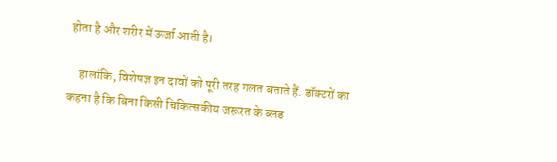होता है और शरीर में ऊर्जा आती है।

    हालांकि, विशेषज्ञ इन दावों को पूरी तरह गलत बताते हैं. डॉक्टरों का कहना है कि बिना किसी चिकित्सकीय जरूरत के ब्लड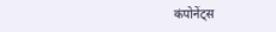कंपोनेंट्स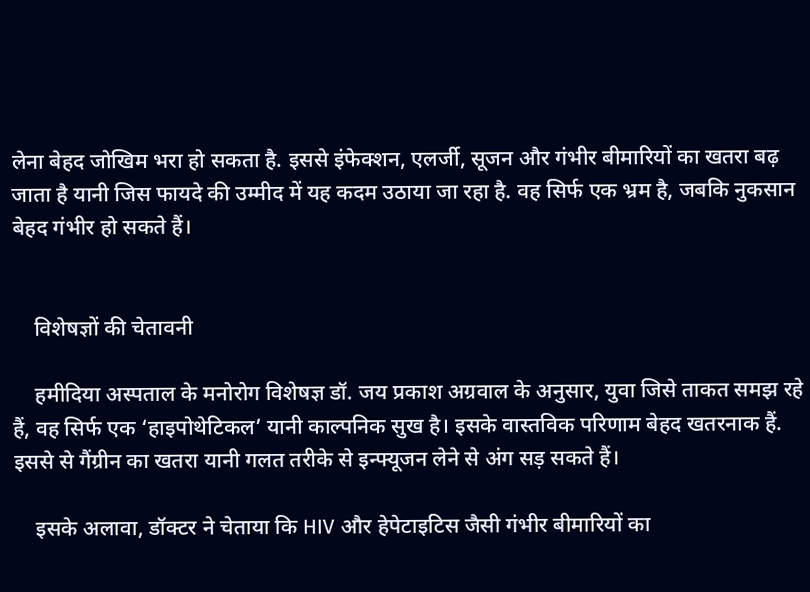लेना बेहद जोखिम भरा हो सकता है. इससे इंफेक्शन, एलर्जी, सूजन और गंभीर बीमारियों का खतरा बढ़ जाता है यानी जिस फायदे की उम्मीद में यह कदम उठाया जा रहा है. वह सिर्फ एक भ्रम है, जबकि नुकसान बेहद गंभीर हो सकते हैं।


    विशेषज्ञों की चेतावनी

    हमीदिया अस्पताल के मनोरोग विशेषज्ञ डॉ. जय प्रकाश अग्रवाल के अनुसार, युवा जिसे ताकत समझ रहे हैं, वह सिर्फ एक ‘हाइपोथेटिकल’ यानी काल्पनिक सुख है। इसके वास्तविक परिणाम बेहद खतरनाक हैं. इससे से गैंग्रीन का खतरा यानी गलत तरीके से इन्फ्यूजन लेने से अंग सड़ सकते हैं।

    इसके अलावा, डॉक्टर ने चेताया कि HIV और हेपेटाइटिस जैसी गंभीर बीमारियों का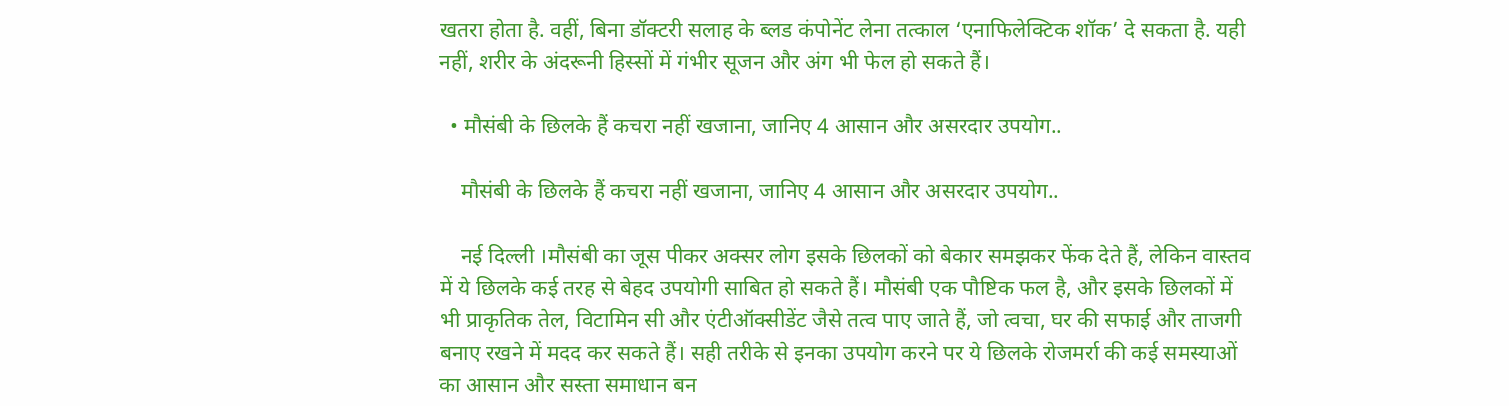खतरा होता है. वहीं, बिना डॉक्टरी सलाह के ब्लड कंपोनेंट लेना तत्काल ‘एनाफिलेक्टिक शॉक’ दे सकता है. यही नहीं, शरीर के अंदरूनी हिस्सों में गंभीर सूजन और अंग भी फेल हो सकते हैं।

  • मौसंबी के छिलके हैं कचरा नहीं खजाना, जानिए 4 आसान और असरदार उपयोग..

    मौसंबी के छिलके हैं कचरा नहीं खजाना, जानिए 4 आसान और असरदार उपयोग..

    नई दिल्ली ।मौसंबी का जूस पीकर अक्सर लोग इसके छिलकों को बेकार समझकर फेंक देते हैं, लेकिन वास्तव में ये छिलके कई तरह से बेहद उपयोगी साबित हो सकते हैं। मौसंबी एक पौष्टिक फल है, और इसके छिलकों में भी प्राकृतिक तेल, विटामिन सी और एंटीऑक्सीडेंट जैसे तत्व पाए जाते हैं, जो त्वचा, घर की सफाई और ताजगी बनाए रखने में मदद कर सकते हैं। सही तरीके से इनका उपयोग करने पर ये छिलके रोजमर्रा की कई समस्याओं का आसान और सस्ता समाधान बन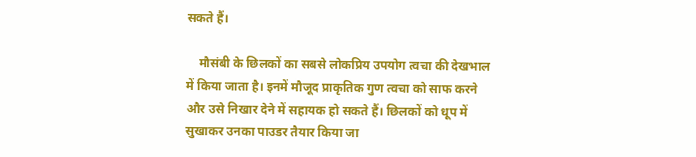सकते हैं।

    मौसंबी के छिलकों का सबसे लोकप्रिय उपयोग त्वचा की देखभाल में किया जाता है। इनमें मौजूद प्राकृतिक गुण त्वचा को साफ करने और उसे निखार देने में सहायक हो सकते हैं। छिलकों को धूप में सुखाकर उनका पाउडर तैयार किया जा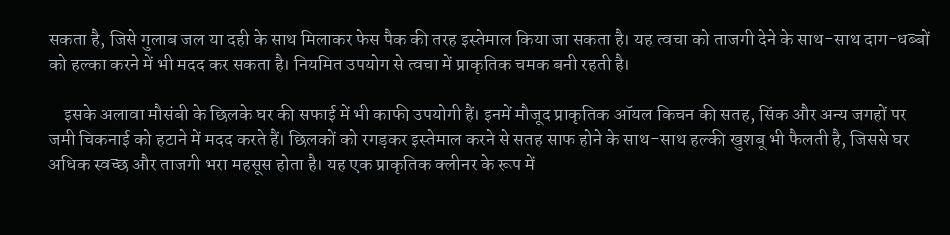सकता है, जिसे गुलाब जल या दही के साथ मिलाकर फेस पैक की तरह इस्तेमाल किया जा सकता है। यह त्वचा को ताजगी देने के साथ-साथ दाग-धब्बों को हल्का करने में भी मदद कर सकता है। नियमित उपयोग से त्वचा में प्राकृतिक चमक बनी रहती है।

    इसके अलावा मौसंबी के छिलके घर की सफाई में भी काफी उपयोगी हैं। इनमें मौजूद प्राकृतिक ऑयल किचन की सतह, सिंक और अन्य जगहों पर जमी चिकनाई को हटाने में मदद करते हैं। छिलकों को रगड़कर इस्तेमाल करने से सतह साफ होने के साथ-साथ हल्की खुशबू भी फैलती है, जिससे घर अधिक स्वच्छ और ताजगी भरा महसूस होता है। यह एक प्राकृतिक क्लीनर के रूप में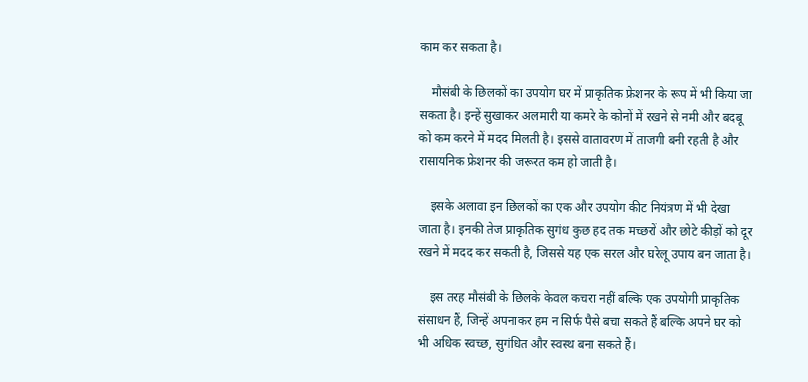काम कर सकता है।

    मौसंबी के छिलकों का उपयोग घर में प्राकृतिक फ्रेशनर के रूप में भी किया जा सकता है। इन्हें सुखाकर अलमारी या कमरे के कोनों में रखने से नमी और बदबू को कम करने में मदद मिलती है। इससे वातावरण में ताजगी बनी रहती है और रासायनिक फ्रेशनर की जरूरत कम हो जाती है।

    इसके अलावा इन छिलकों का एक और उपयोग कीट नियंत्रण में भी देखा जाता है। इनकी तेज प्राकृतिक सुगंध कुछ हद तक मच्छरों और छोटे कीड़ों को दूर रखने में मदद कर सकती है, जिससे यह एक सरल और घरेलू उपाय बन जाता है।

    इस तरह मौसंबी के छिलके केवल कचरा नहीं बल्कि एक उपयोगी प्राकृतिक संसाधन हैं, जिन्हें अपनाकर हम न सिर्फ पैसे बचा सकते हैं बल्कि अपने घर को भी अधिक स्वच्छ, सुगंधित और स्वस्थ बना सकते हैं।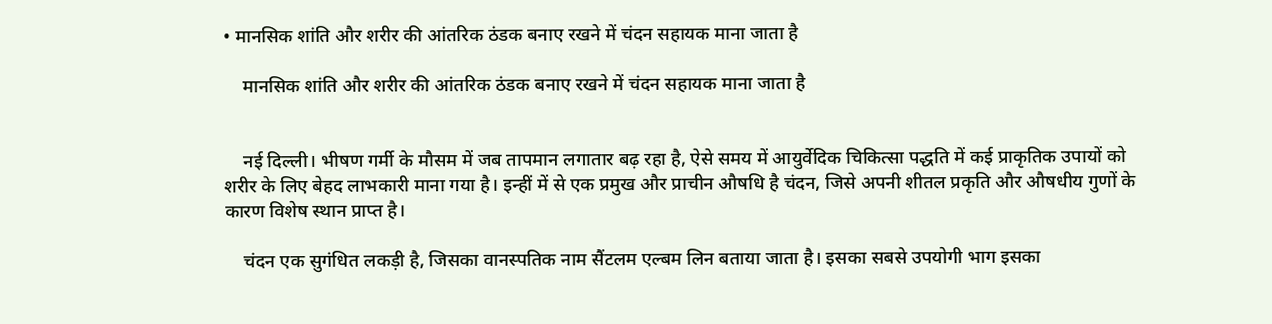• मानसिक शांति और शरीर की आंतरिक ठंडक बनाए रखने में चंदन सहायक माना जाता है

    मानसिक शांति और शरीर की आंतरिक ठंडक बनाए रखने में चंदन सहायक माना जाता है


    नई दिल्ली। भीषण गर्मी के मौसम में जब तापमान लगातार बढ़ रहा है, ऐसे समय में आयुर्वेदिक चिकित्सा पद्धति में कई प्राकृतिक उपायों को शरीर के लिए बेहद लाभकारी माना गया है। इन्हीं में से एक प्रमुख और प्राचीन औषधि है चंदन, जिसे अपनी शीतल प्रकृति और औषधीय गुणों के कारण विशेष स्थान प्राप्त है।

    चंदन एक सुगंधित लकड़ी है, जिसका वानस्पतिक नाम सैंटलम एल्बम लिन बताया जाता है। इसका सबसे उपयोगी भाग इसका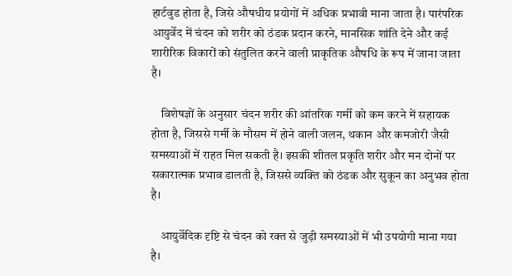हार्टवुड होता है, जिसे औषधीय प्रयोगों में अधिक प्रभावी माना जाता है। पारंपरिक आयुर्वेद में चंदन को शरीर को ठंडक प्रदान करने, मानसिक शांति देने और कई शारीरिक विकारों को संतुलित करने वाली प्राकृतिक औषधि के रूप में जाना जाता है।

    विशेषज्ञों के अनुसार चंदन शरीर की आंतरिक गर्मी को कम करने में सहायक होता है, जिससे गर्मी के मौसम में होने वाली जलन, थकान और कमजोरी जैसी समस्याओं में राहत मिल सकती है। इसकी शीतल प्रकृति शरीर और मन दोनों पर सकारात्मक प्रभाव डालती है, जिससे व्यक्ति को ठंडक और सुकून का अनुभव होता है।

    आयुर्वेदिक दृष्टि से चंदन को रक्त से जुड़ी समस्याओं में भी उपयोगी माना गया है।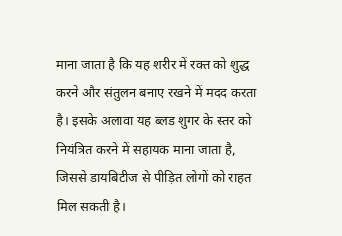माना जाता है कि यह शरीर में रक्त को शुद्ध करने और संतुलन बनाए रखने में मदद करता है। इसके अलावा यह ब्लड शुगर के स्तर को नियंत्रित करने में सहायक माना जाता है, जिससे डायबिटीज से पीड़ित लोगों को राहत मिल सकती है।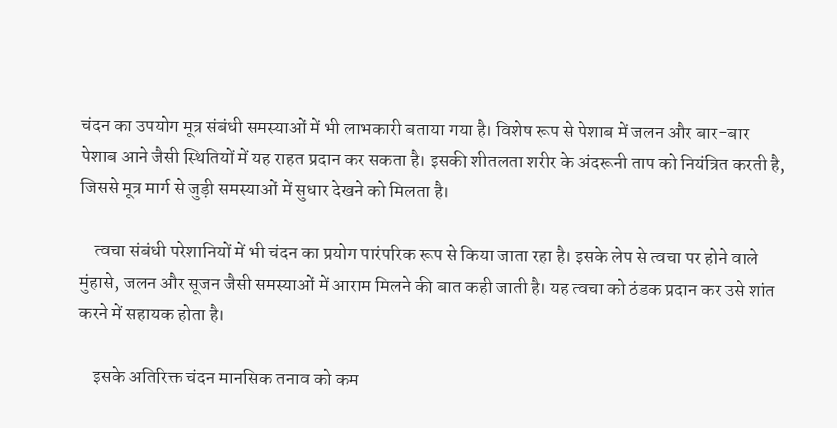चंदन का उपयोग मूत्र संबंधी समस्याओं में भी लाभकारी बताया गया है। विशेष रूप से पेशाब में जलन और बार-बार पेशाब आने जैसी स्थितियों में यह राहत प्रदान कर सकता है। इसकी शीतलता शरीर के अंदरूनी ताप को नियंत्रित करती है, जिससे मूत्र मार्ग से जुड़ी समस्याओं में सुधार देखने को मिलता है।

    त्वचा संबंधी परेशानियों में भी चंदन का प्रयोग पारंपरिक रूप से किया जाता रहा है। इसके लेप से त्वचा पर होने वाले मुंहासे, जलन और सूजन जैसी समस्याओं में आराम मिलने की बात कही जाती है। यह त्वचा को ठंडक प्रदान कर उसे शांत करने में सहायक होता है।

    इसके अतिरिक्त चंदन मानसिक तनाव को कम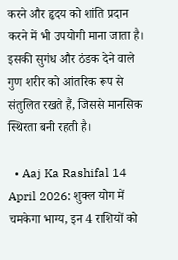करने और हृदय को शांति प्रदान करने में भी उपयोगी माना जाता है। इसकी सुगंध और ठंडक देने वाले गुण शरीर को आंतरिक रूप से संतुलित रखते हैं, जिससे मानसिक स्थिरता बनी रहती है।

  • Aaj Ka Rashifal 14 April 2026: शुक्ल योग में चमकेगा भाग्य, इन 4 राशियों को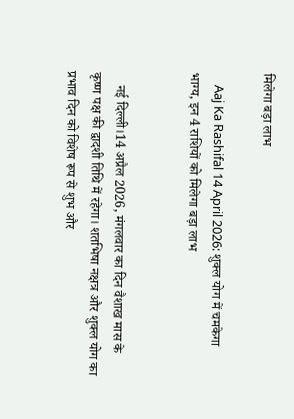मिलेगा बड़ा लाभ

    Aaj Ka Rashifal 14 April 2026: शुक्ल योग में चमकेगा भाग्य, इन 4 राशियों को मिलेगा बड़ा लाभ


    नई दिल्ली।14 अप्रैल 2026, मंगलवार का दिन वैशाख मास के कृष्ण पक्ष की द्वादशी तिथि में रहेगा। शतभिषा नक्षत्र और शुक्ल योग का प्रभाव दिन को विशेष रूप से शुभ और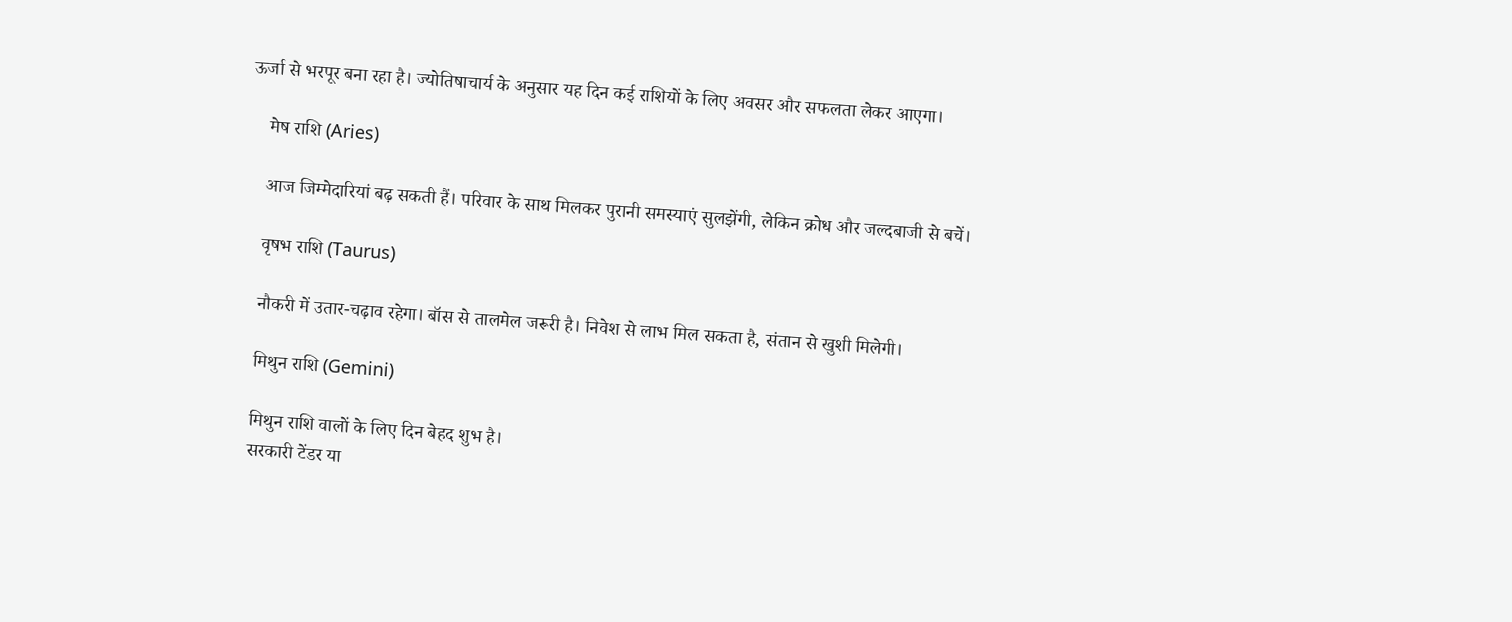ऊर्जा से भरपूर बना रहा है। ज्योतिषाचार्य के अनुसार यह दिन कई राशियों के लिए अवसर और सफलता लेकर आएगा।

    मेष राशि (Aries)

    आज जिम्मेदारियां बढ़ सकती हैं। परिवार के साथ मिलकर पुरानी समस्याएं सुलझेंगी, लेकिन क्रोध और जल्दबाजी से बचें।

    वृषभ राशि (Taurus)

    नौकरी में उतार-चढ़ाव रहेगा। बॉस से तालमेल जरूरी है। निवेश से लाभ मिल सकता है, संतान से खुशी मिलेगी।

    मिथुन राशि (Gemini)

    मिथुन राशि वालों के लिए दिन बेहद शुभ है।
    सरकारी टेंडर या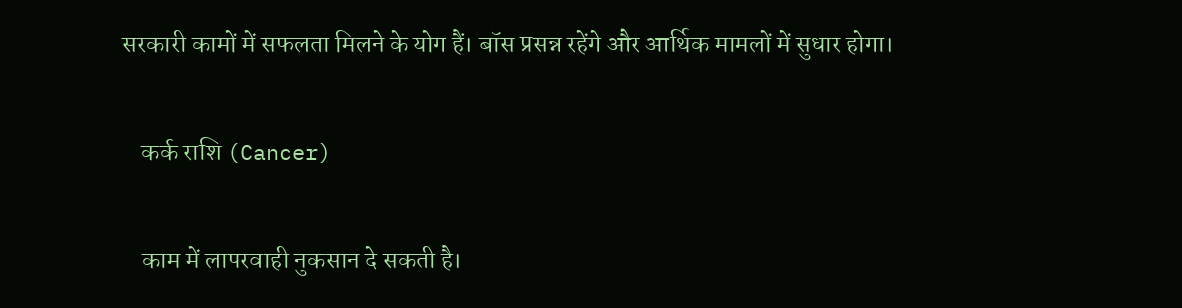सरकारी कामों में सफलता मिलने के योग हैं। बॉस प्रसन्न रहेंगे और आर्थिक मामलों में सुधार होगा।

    कर्क राशि (Cancer)

    काम में लापरवाही नुकसान दे सकती है।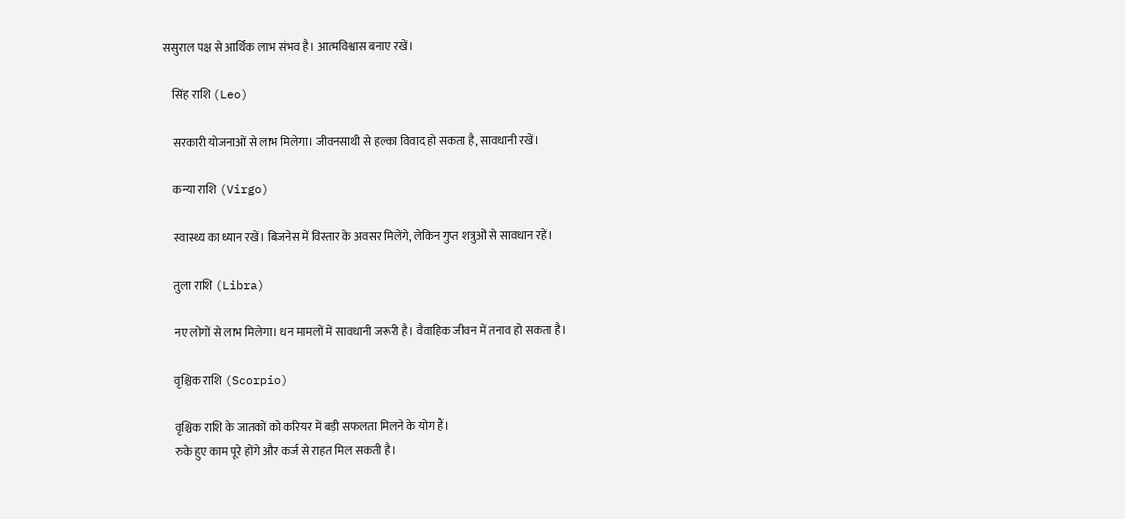ससुराल पक्ष से आर्थिक लाभ संभव है। आत्मविश्वास बनाए रखें।

    सिंह राशि (Leo)

    सरकारी योजनाओं से लाभ मिलेगा। जीवनसाथी से हल्का विवाद हो सकता है, सावधानी रखें।

    कन्या राशि (Virgo)

    स्वास्थ्य का ध्यान रखें। बिजनेस में विस्तार के अवसर मिलेंगे, लेकिन गुप्त शत्रुओं से सावधान रहें।

    तुला राशि (Libra)

    नए लोगों से लाभ मिलेगा। धन मामलों में सावधानी जरूरी है। वैवाहिक जीवन में तनाव हो सकता है।

    वृश्चिक राशि (Scorpio)

    वृश्चिक राशि के जातकों को करियर में बड़ी सफलता मिलने के योग हैं।
    रुके हुए काम पूरे होंगे और कर्ज से राहत मिल सकती है।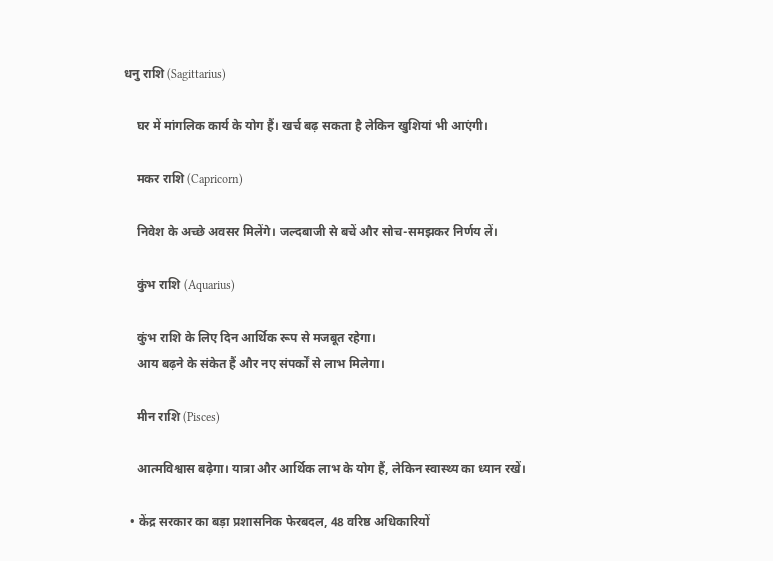धनु राशि (Sagittarius)

    घर में मांगलिक कार्य के योग हैं। खर्च बढ़ सकता है लेकिन खुशियां भी आएंगी।

    मकर राशि (Capricorn)

    निवेश के अच्छे अवसर मिलेंगे। जल्दबाजी से बचें और सोच-समझकर निर्णय लें।

    कुंभ राशि (Aquarius)

    कुंभ राशि के लिए दिन आर्थिक रूप से मजबूत रहेगा।
    आय बढ़ने के संकेत हैं और नए संपर्कों से लाभ मिलेगा।

    मीन राशि (Pisces)

    आत्मविश्वास बढ़ेगा। यात्रा और आर्थिक लाभ के योग हैं, लेकिन स्वास्थ्य का ध्यान रखें।

  • केंद्र सरकार का बड़ा प्रशासनिक फेरबदल, 48 वरिष्ठ अधिकारियों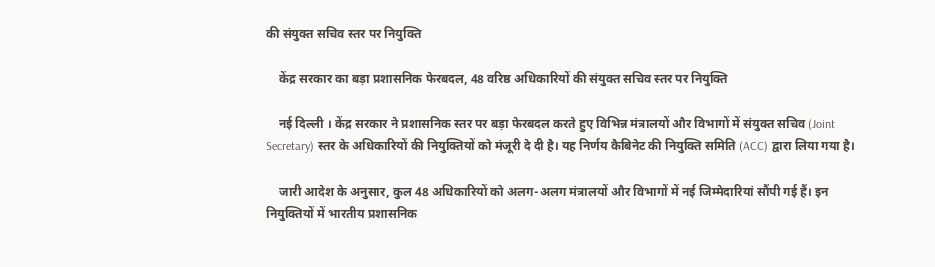की संयुक्त सचिव स्तर पर नियुक्ति

    केंद्र सरकार का बड़ा प्रशासनिक फेरबदल, 48 वरिष्ठ अधिकारियों की संयुक्त सचिव स्तर पर नियुक्ति

    नई दिल्ली । केंद्र सरकार ने प्रशासनिक स्तर पर बड़ा फेरबदल करते हुए विभिन्न मंत्रालयों और विभागों में संयुक्त सचिव (Joint Secretary) स्तर के अधिकारियों की नियुक्तियों को मंजूरी दे दी है। यह निर्णय कैबिनेट की नियुक्ति समिति (ACC) द्वारा लिया गया है।

    जारी आदेश के अनुसार, कुल 48 अधिकारियों को अलग-अलग मंत्रालयों और विभागों में नई जिम्मेदारियां सौंपी गई हैं। इन नियुक्तियों में भारतीय प्रशासनिक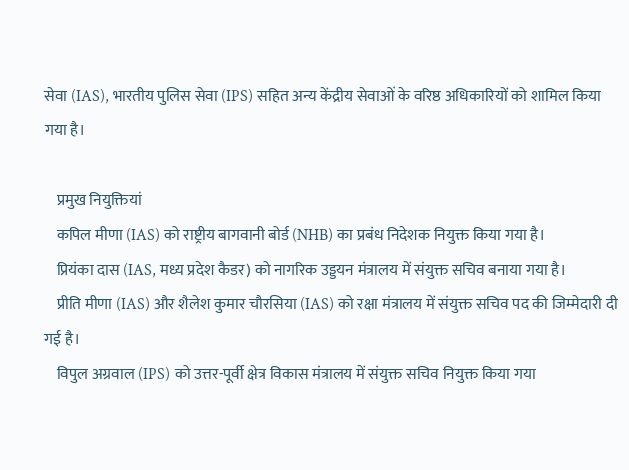सेवा (IAS), भारतीय पुलिस सेवा (IPS) सहित अन्य केंद्रीय सेवाओं के वरिष्ठ अधिकारियों को शामिल किया गया है।

    प्रमुख नियुक्तियां
    कपिल मीणा (IAS) को राष्ट्रीय बागवानी बोर्ड (NHB) का प्रबंध निदेशक नियुक्त किया गया है।
    प्रियंका दास (IAS, मध्य प्रदेश कैडर) को नागरिक उड्डयन मंत्रालय में संयुक्त सचिव बनाया गया है।
    प्रीति मीणा (IAS) और शैलेश कुमार चौरसिया (IAS) को रक्षा मंत्रालय में संयुक्त सचिव पद की जिम्मेदारी दी गई है।
    विपुल अग्रवाल (IPS) को उत्तर-पूर्वी क्षेत्र विकास मंत्रालय में संयुक्त सचिव नियुक्त किया गया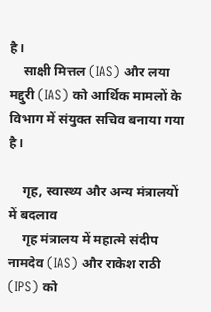है।
    साक्षी मित्तल (IAS) और लया मद्दुरी (IAS) को आर्थिक मामलों के विभाग में संयुक्त सचिव बनाया गया है।

    गृह, स्वास्थ्य और अन्य मंत्रालयों में बदलाव
    गृह मंत्रालय में महात्मे संदीप नामदेव (IAS) और राकेश राठी (IPS) को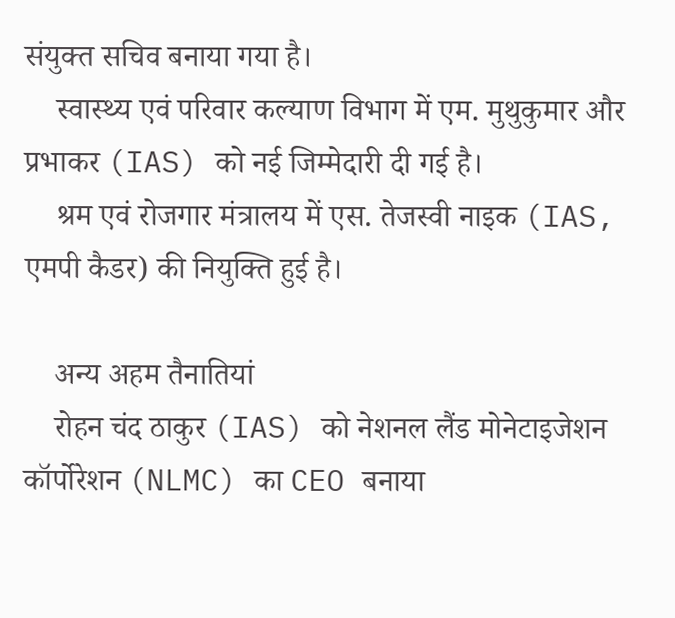संयुक्त सचिव बनाया गया है।
    स्वास्थ्य एवं परिवार कल्याण विभाग में एम. मुथुकुमार और प्रभाकर (IAS) को नई जिम्मेदारी दी गई है।
    श्रम एवं रोजगार मंत्रालय में एस. तेजस्वी नाइक (IAS, एमपी कैडर) की नियुक्ति हुई है।

    अन्य अहम तैनातियां
    रोहन चंद ठाकुर (IAS) को नेशनल लैंड मोनेटाइजेशन कॉर्पोरेशन (NLMC) का CEO बनाया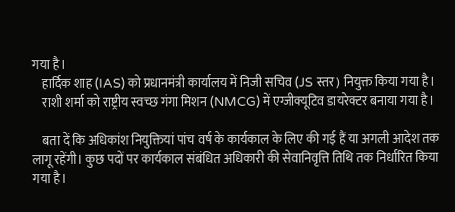गया है।
    हार्दिक शाह (IAS) को प्रधानमंत्री कार्यालय में निजी सचिव (JS स्तर) नियुक्त किया गया है।
    राशी शर्मा को राष्ट्रीय स्वच्छ गंगा मिशन (NMCG) में एग्जीक्यूटिव डायरेक्टर बनाया गया है।

    बता दें कि अधिकांश नियुक्तियां पांच वर्ष के कार्यकाल के लिए की गई हैं या अगली आदेश तक लागू रहेंगी। कुछ पदों पर कार्यकाल संबंधित अधिकारी की सेवानिवृत्ति तिथि तक निर्धारित किया गया है।